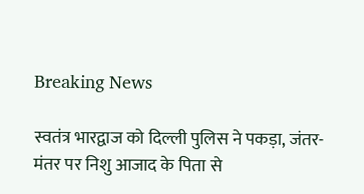Breaking News

स्वतंत्र भारद्वाज को दिल्ली पुलिस ने पकड़ा, जंतर-मंतर पर निशु आजाद के पिता से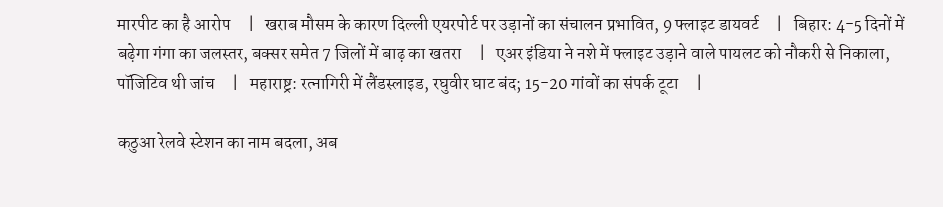मारपीट का है आरोप     |   खराब मौसम के कारण दिल्ली एयरपोर्ट पर उड़ानों का संचालन प्रभावित, 9 फ्लाइट डायवर्ट     |   बिहार: 4-5 दिनों में बढ़ेगा गंगा का जलस्तर, बक्सर समेत 7 जिलों में बाढ़ का खतरा     |   एअर इंडिया ने नशे में फ्लाइट उड़ाने वाले पायलट को नौकरी से निकाला, पॉजिटिव थी जांच     |   महाराष्ट्र: रत्नागिरी में लैंडस्लाइड, रघुवीर घाट बंद; 15-20 गांवों का संपर्क टूटा     |

कठुआ रेलवे स्टेशन का नाम बदला, अब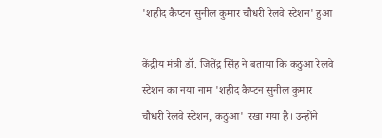'शहीद कैप्टन सुनील कुमार चौधरी रेलवे स्टेशन' हुआ

केंद्रीय मंत्री डॉ. जितेंद्र सिंह ने बताया कि कठुआ रेलवे स्टेशन का नया नाम 'शहीद कैप्टन सुनील कुमार चौधरी रेलवे स्टेशन, कठुआ' रखा गया है। उन्होंने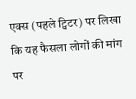एक्स (पहले ट्विटर) पर लिखा कि यह फैसला लोगों की मांग पर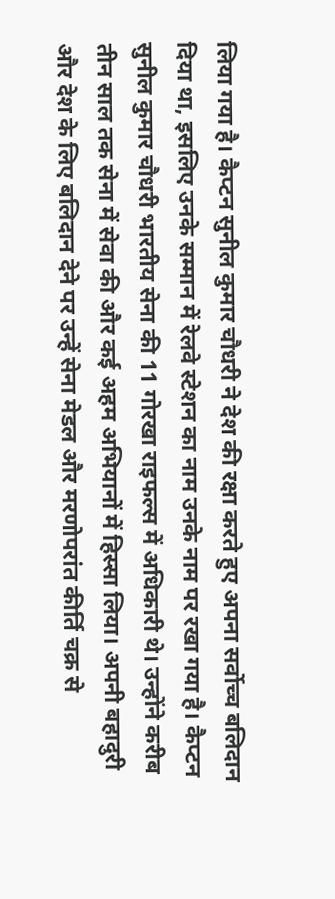लिया गया है। कैप्टन सुनील कुमार चौधरी ने देश की रक्षा करते हुए अपना सर्वोच्च बलिदान दिया था, इसलिए उनके सम्मान में रेलवे स्टेशन का नाम उनके नाम पर रखा गया है। कैप्टन सुनील कुमार चौधरी भारतीय सेना की 11 गोरखा राइफल्स में अधिकारी थे। उन्होंने करीब तीन साल तक सेना में सेवा की और कई अहम अभियानों में हिस्सा लिया। अपनी बहादुरी और देश के लिए बलिदान देने पर उन्हें सेना मेडल और मरणोपरांत कीर्ति चक्र से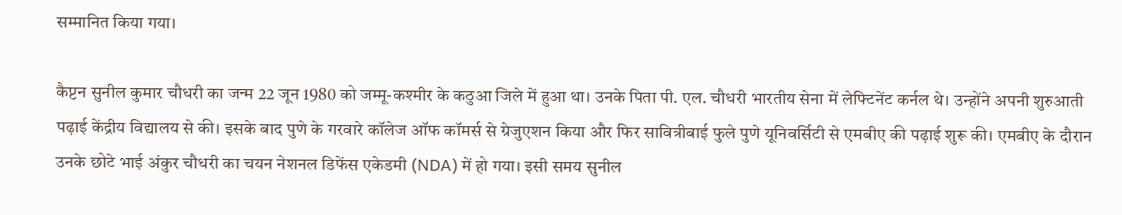सम्मानित किया गया।

कैप्टन सुनील कुमार चौधरी का जन्म 22 जून 1980 को जम्मू-कश्मीर के कठुआ जिले में हुआ था। उनके पिता पी. एल. चौधरी भारतीय सेना में लेफ्टिनेंट कर्नल थे। उन्होंने अपनी शुरुआती पढ़ाई केंद्रीय विद्यालय से की। इसके बाद पुणे के गरवारे कॉलेज ऑफ कॉमर्स से ग्रेजुएशन किया और फिर सावित्रीबाई फुले पुणे यूनिवर्सिटी से एमबीए की पढ़ाई शुरू की। एमबीए के दौरान उनके छोटे भाई अंकुर चौधरी का चयन नेशनल डिफेंस एकेडमी (NDA) में हो गया। इसी समय सुनील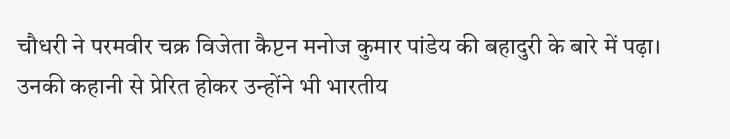चौधरी ने परमवीर चक्र विजेता कैप्टन मनोज कुमार पांडेय की बहादुरी के बारे में पढ़ा। उनकी कहानी से प्रेरित होकर उन्होंने भी भारतीय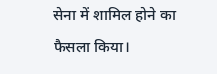सेना में शामिल होने का फैसला किया।